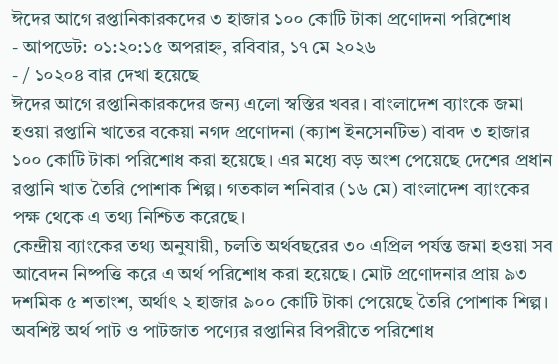ঈদের আগে রপ্তানিকারকদের ৩ হাজার ১০০ কোটি টাকা প্রণোদনা পরিশোধ
- আপডেট: ০১:২০:১৫ অপরাহ্ন, রবিবার, ১৭ মে ২০২৬
- / ১০২০৪ বার দেখা হয়েছে
ঈদের আগে রপ্তানিকারকদের জন্য এলো স্বস্তির খবর। বাংলাদেশ ব্যাংকে জমা হওয়া রপ্তানি খাতের বকেয়া নগদ প্রণোদনা (ক্যাশ ইনসেনটিভ) বাবদ ৩ হাজার ১০০ কোটি টাকা পরিশোধ করা হয়েছে। এর মধ্যে বড় অংশ পেয়েছে দেশের প্রধান রপ্তানি খাত তৈরি পোশাক শিল্প। গতকাল শনিবার (১৬ মে) বাংলাদেশ ব্যাংকের পক্ষ থেকে এ তথ্য নিশ্চিত করেছে।
কেন্দ্রীয় ব্যাংকের তথ্য অনুযায়ী, চলতি অর্থবছরের ৩০ এপ্রিল পর্যন্ত জমা হওয়া সব আবেদন নিষ্পত্তি করে এ অর্থ পরিশোধ করা হয়েছে। মোট প্রণোদনার প্রায় ৯৩ দশমিক ৫ শতাংশ, অর্থাৎ ২ হাজার ৯০০ কোটি টাকা পেয়েছে তৈরি পোশাক শিল্প। অবশিষ্ট অর্থ পাট ও পাটজাত পণ্যের রপ্তানির বিপরীতে পরিশোধ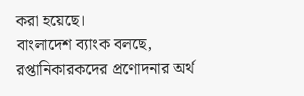করা হয়েছে।
বাংলাদেশ ব্যাংক বলছে, রপ্তানিকারকদের প্রণোদনার অর্থ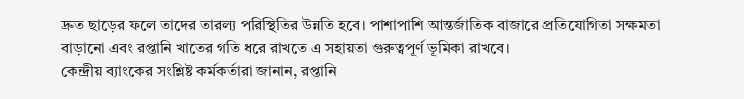দ্রুত ছাড়ের ফলে তাদের তারল্য পরিস্থিতির উন্নতি হবে। পাশাপাশি আন্তর্জাতিক বাজারে প্রতিযোগিতা সক্ষমতা বাড়ানো এবং রপ্তানি খাতের গতি ধরে রাখতে এ সহায়তা গুরুত্বপূর্ণ ভূমিকা রাখবে।
কেন্দ্রীয় ব্যাংকের সংশ্লিষ্ট কর্মকর্তারা জানান, রপ্তানি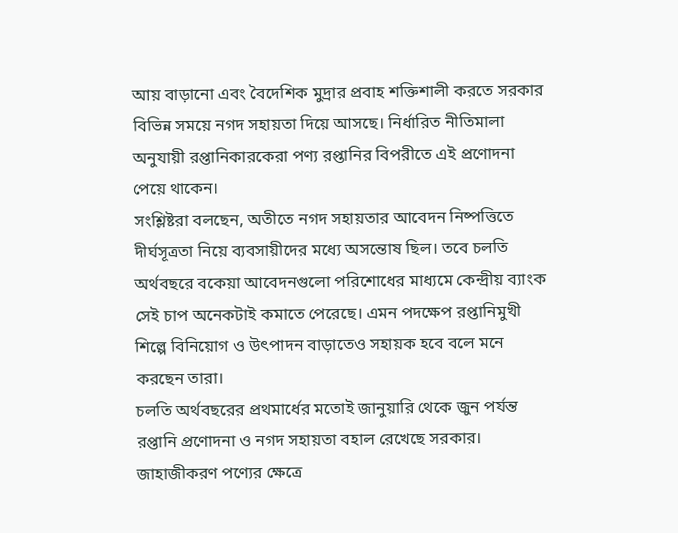আয় বাড়ানো এবং বৈদেশিক মুদ্রার প্রবাহ শক্তিশালী করতে সরকার বিভিন্ন সময়ে নগদ সহায়তা দিয়ে আসছে। নির্ধারিত নীতিমালা অনুযায়ী রপ্তানিকারকেরা পণ্য রপ্তানির বিপরীতে এই প্রণোদনা পেয়ে থাকেন।
সংশ্লিষ্টরা বলছেন, অতীতে নগদ সহায়তার আবেদন নিষ্পত্তিতে দীর্ঘসূত্রতা নিয়ে ব্যবসায়ীদের মধ্যে অসন্তোষ ছিল। তবে চলতি অর্থবছরে বকেয়া আবেদনগুলো পরিশোধের মাধ্যমে কেন্দ্রীয় ব্যাংক সেই চাপ অনেকটাই কমাতে পেরেছে। এমন পদক্ষেপ রপ্তানিমুখী শিল্পে বিনিয়োগ ও উৎপাদন বাড়াতেও সহায়ক হবে বলে মনে করছেন তারা।
চলতি অর্থবছরের প্রথমার্ধের মতোই জানুয়ারি থেকে জুন পর্যন্ত রপ্তানি প্রণোদনা ও নগদ সহায়তা বহাল রেখেছে সরকার। জাহাজীকরণ পণ্যের ক্ষেত্রে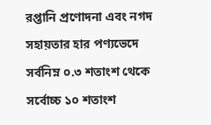রপ্তানি প্রণোদনা এবং নগদ সহায়তার হার পণ্যভেদে সর্বনিম্ন ০.৩ শতাংশ থেকে সর্বোচ্চ ১০ শতাংশ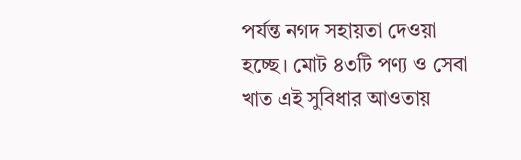পর্যন্ত নগদ সহায়তা দেওয়া হচ্ছে। মোট ৪৩টি পণ্য ও সেবা খাত এই সুবিধার আওতায়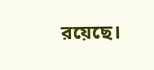রয়েছে।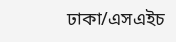ঢাকা/এসএইচ